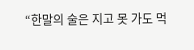“한말의 술은 지고 못 가도 먹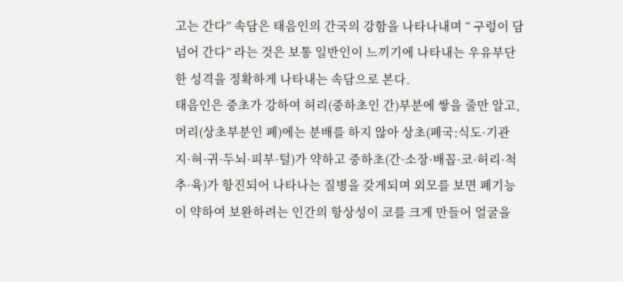고는 간다” 속담은 태음인의 간국의 강함을 나타나내며 “ 구렁이 담 넘어 간다” 라는 것은 보통 일반인이 느끼기에 나타내는 우유부단한 성격을 정확하게 나타내는 속담으로 본다.
태음인은 중초가 강하여 허리(중하초인 간)부분에 쌓을 줄만 알고, 머리(상초부분인 폐)에는 분배를 하지 않아 상초(폐국:식도·기관지·혀·귀·두뇌·피부·털)가 약하고 중하초(간·소장·배꼽·코·허리·척추·육)가 항진되어 나타나는 질병을 갖게되며 외모를 보면 폐기능이 약하여 보완하려는 인간의 항상성이 코를 크게 만들어 얼굴을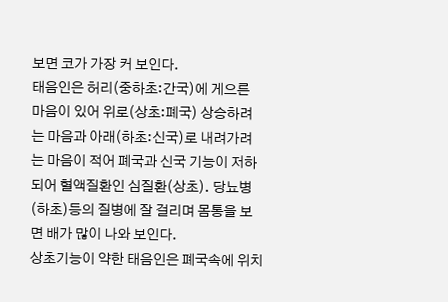보면 코가 가장 커 보인다.
태음인은 허리(중하초:간국)에 게으른 마음이 있어 위로(상초:폐국) 상승하려는 마음과 아래(하초:신국)로 내려가려는 마음이 적어 폐국과 신국 기능이 저하되어 혈액질환인 심질환(상초). 당뇨병(하초)등의 질병에 잘 걸리며 몸통을 보면 배가 많이 나와 보인다.
상초기능이 약한 태음인은 폐국속에 위치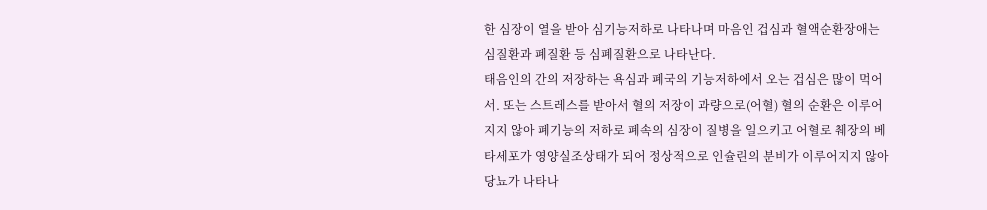한 심장이 열을 받아 심기능저하로 나타나며 마음인 겁심과 혈액순환장애는 심질환과 폐질환 등 심폐질환으로 나타난다.
태음인의 간의 저장하는 욕심과 폐국의 기능저하에서 오는 겁심은 많이 먹어서. 또는 스트레스를 받아서 혈의 저장이 과량으로(어혈) 혈의 순환은 이루어지지 않아 폐기능의 저하로 폐속의 심장이 질병을 일으키고 어혈로 췌장의 베타세포가 영양실조상태가 되어 정상적으로 인슐린의 분비가 이루어지지 않아 당뇨가 나타나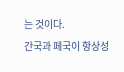는 것이다.
간국과 페국이 항상성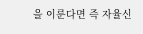을 이룬다면 즉 자율신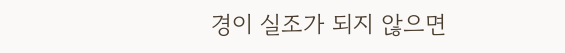경이 실조가 되지 않으면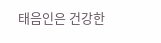태음인은 건강한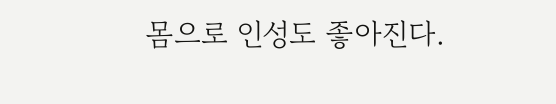몸으로 인성도 좋아진다.